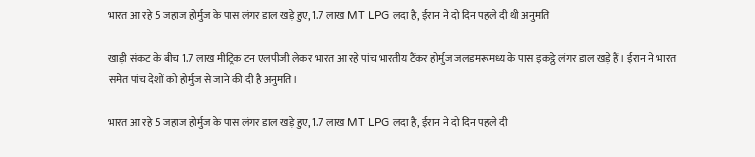भारत आ रहे 5 जहाज होर्मुज के पास लंगर डाल खड़े हुए, 1.7 लाख MT LPG लदा है, ईरान ने दो दिन पहले दी थी अनुमति

खाड़ी संकट के बीच 1.7 लाख मीट्रिक टन एलपीजी लेकर भारत आ रहे पांच भारतीय टैंकर होर्मुज जलडमरूमध्य के पास इकट्ठे लंगर डाल खड़े हैं। ईरान ने भारत समेत पांच देशों को होर्मुज से जाने की दी है अनुमति।

भारत आ रहे 5 जहाज होर्मुज के पास लंगर डाल खड़े हुए, 1.7 लाख MT LPG लदा है, ईरान ने दो दिन पहले दी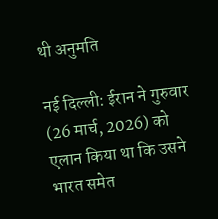थी अनुमति

नई दिल्ली: ईरान ने गुरुवार (26 मार्च, 2026) को एलान किया था कि उसने भारत समेत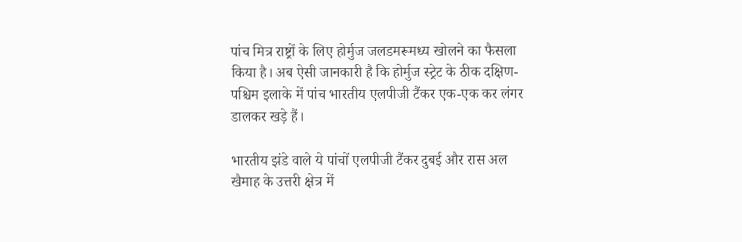पांच मित्र राष्ट्रों के लिए होर्मुज जलडमरूमध्य खोलने का फैसला किया है। अब ऐसी जानकारी है कि होर्मुज स्ट्रेट के ठीक दक्षिण-पश्चिम इलाके में पांच भारतीय एलपीजी टैंकर एक-एक कर लंगर डालकर खड़े हैं।

भारतीय झंडे वाले ये पांचों एलपीजी टैंकर दुबई और रास अल खैमाह के उत्तरी क्षेत्र में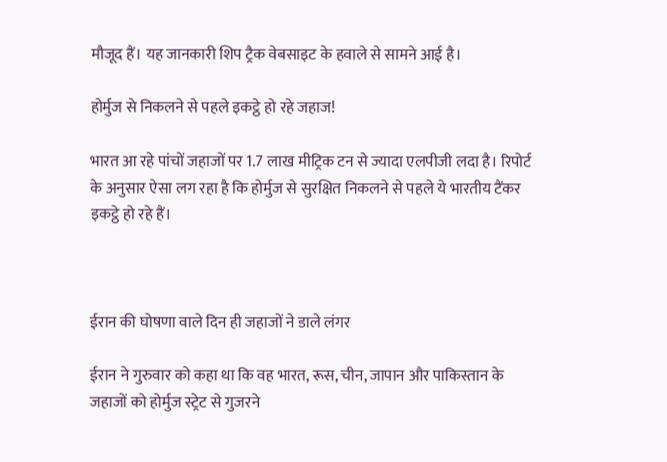मौजूद हैं। यह जानकारी शिप ट्रैक वेबसाइट के हवाले से सामने आई है।

होर्मुज से निकलने से पहले इकट्ठे हो रहे जहाज!

भारत आ रहे पांचों जहाजों पर 1.7 लाख मीट्रिक टन से ज्यादा एलपीजी लदा है। रिपोर्ट के अनुसार ऐसा लग रहा है कि होर्मुज से सुरक्षित निकलने से पहले ये भारतीय टैंकर इकट्ठे हो रहे हैं।



ईरान की घोषणा वाले दिन ही जहाजों ने डाले लंगर

ईरान ने गुरुवार को कहा था कि वह भारत, रूस, चीन, जापान और पाकिस्तान के जहाजों को होर्मुज स्ट्रेट से गुजरने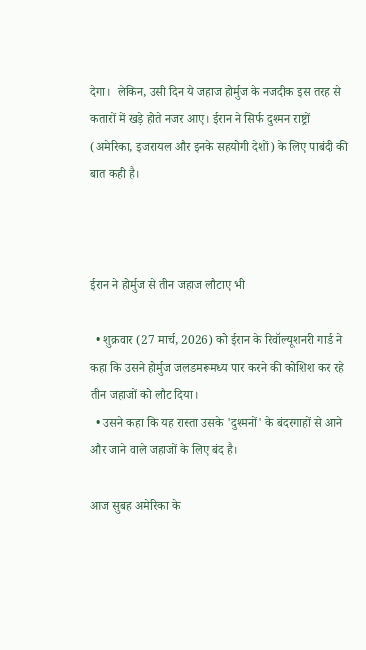देगा।  लेकिन, उसी दिन ये जहाज होर्मुज के नजदीक इस तरह से कतारों में खड़े होते नजर आए। ईरान ने सिर्फ दुश्मन राष्ट्रों (अमेरिका, इजरायल और इनके सहयोगी देशों) के लिए पाबंदी की बात कही है।



ईरान ने होर्मुज से तीन जहाज लौटाए भी

  • शुक्रवार (27 मार्च, 2026) को ईरान के रिवॉल्यूशनरी गार्ड ने कहा कि उसने होर्मुज जलडमरूमध्य पार करने की कोशिश कर रहे तीन जहाजों को लौट दिया।
  • उसने कहा कि यह रास्ता उसके 'दुश्मनों' के बंदरगाहों से आने और जाने वाले जहाजों के लिए बंद है।

आज सुबह अमेरिका के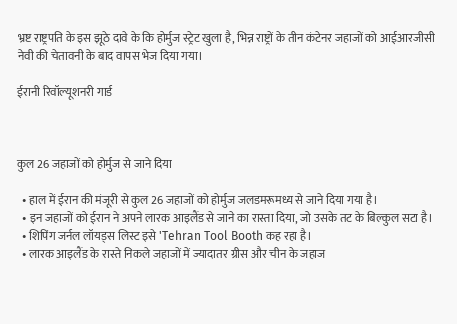भ्रष्ट राष्ट्रपति के इस झूठे दावे के कि होर्मुज स्ट्रेट खुला है, भिन्न राष्ट्रों के तीन कंटेनर जहाजों को आईआरजीसी नेवी की चेतावनी के बाद वापस भेज दिया गया।

ईरानी रिवॉल्यूशनरी गार्ड



कुल 26 जहाजों को होर्मुज से जाने दिया

  • हाल में ईरान की मंजूरी से कुल 26 जहाजों को होर्मुज जलडमरूमध्य से जाने दिया गया है।
  • इन जहाजों को ईरान ने अपने लारक आइलैंड से जाने का रास्ता दिया, जो उसके तट के बिल्कुल सटा है।
  • शिपिंग जर्नल लॉयड्स लिस्ट इसे 'Tehran Tool Booth कह रहा है।
  • लारक आइलैंड के रास्ते निकले जहाजों में ज्यादातर ग्रीस और चीन के जहाज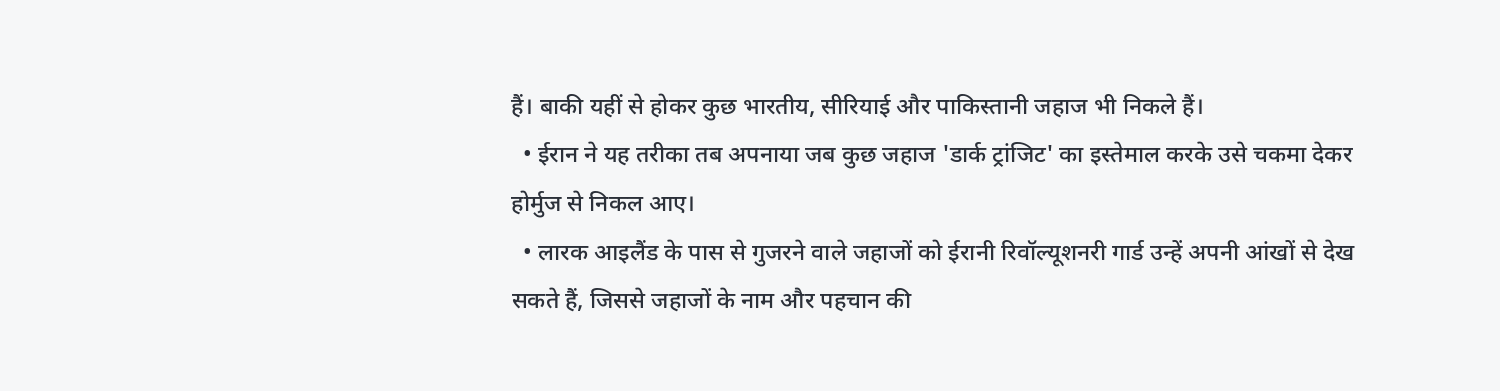हैं। बाकी यहीं से होकर कुछ भारतीय, सीरियाई और पाकिस्तानी जहाज भी निकले हैं।
  • ईरान ने यह तरीका तब अपनाया जब कुछ जहाज 'डार्क ट्रांजिट' का इस्तेमाल करके उसे चकमा देकर होर्मुज से निकल आए।
  • लारक आइलैंड के पास से गुजरने वाले जहाजों को ईरानी रिवॉल्यूशनरी गार्ड उन्हें अपनी आंखों से देख सकते हैं, जिससे जहाजों के नाम और पहचान की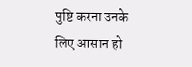पुष्टि करना उनके लिए आसान हो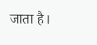जाता है।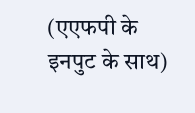(एएफपी के इनपुट के साथ)